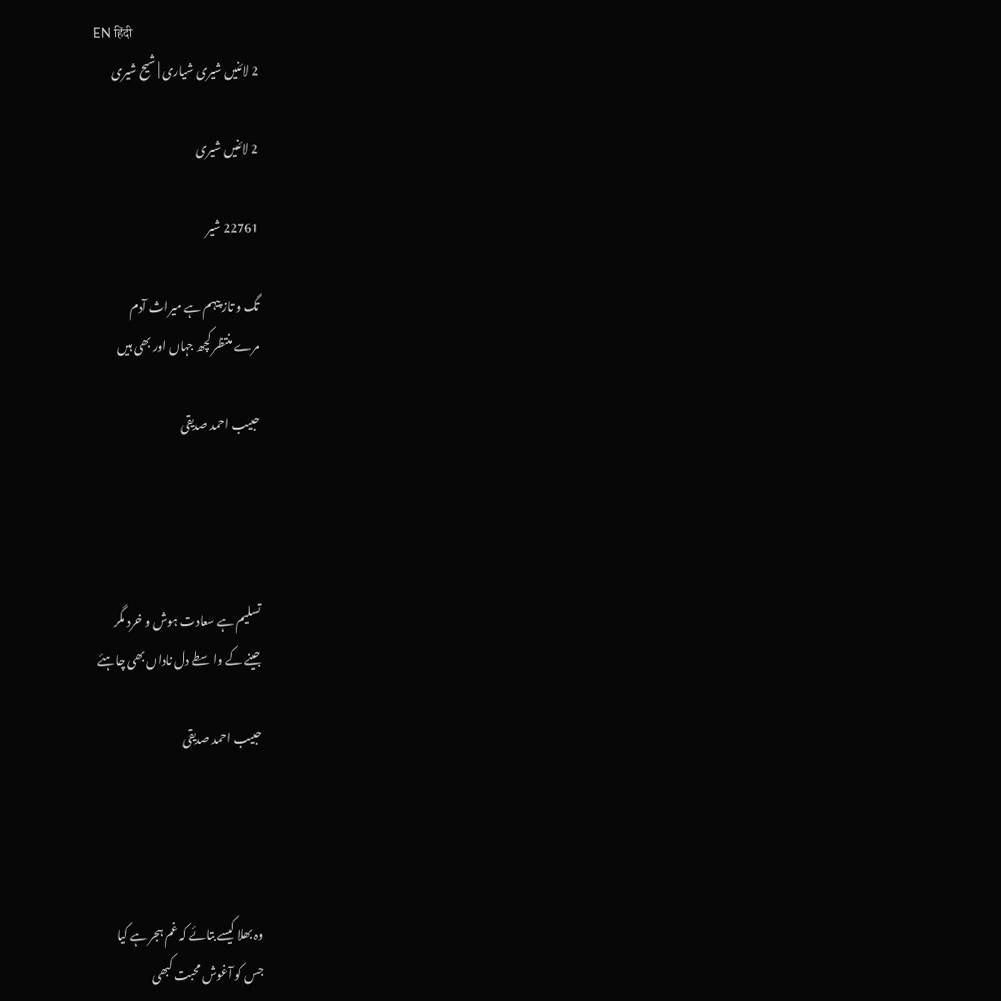EN हिंदी
2 لائنیں شیری شیاری | شیح شیری

2 لائنیں شیری

22761 شیر

تگ و تاز پیہم ہے میراث آدم
مرے منتظر کچھ جہاں اور بھی ہیں

حبیب احمد صدیقی




تسلیم ہے سعادت ہوش و خرد مگر
جینے کے واسطے دل ناداں بھی چاہئے

حبیب احمد صدیقی




وہ بھلا کیسے بتائے کہ غم ہجر ہے کیا
جس کو آغوش محبت کبھی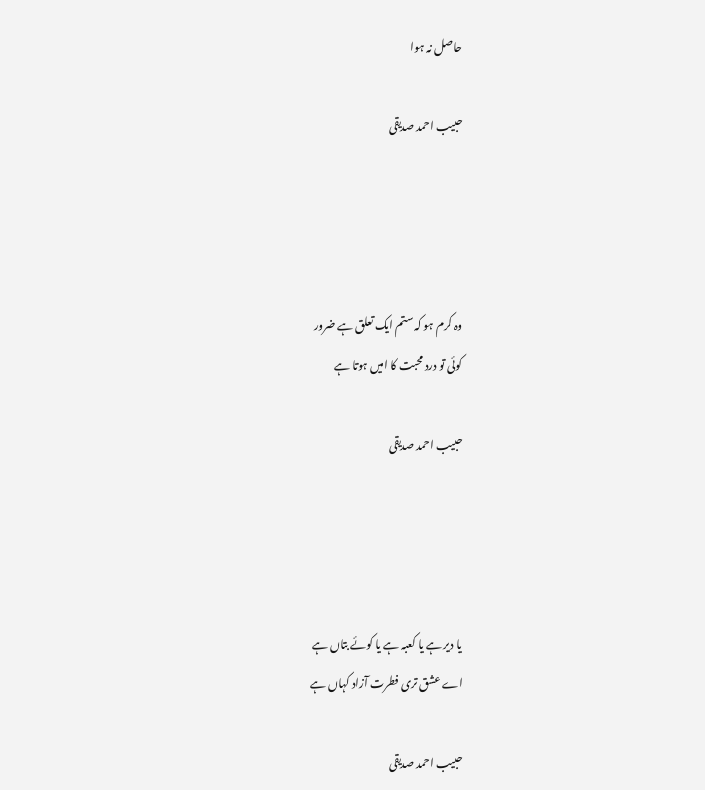حاصل نہ ہوا

حبیب احمد صدیقی




وہ کرم ہو کہ ستم ایک تعلق ہے ضرور
کوئی تو درد محبت کا امیں ہوتا ہے

حبیب احمد صدیقی




یا دیر ہے یا کعبہ ہے یا کوئے بتاں ہے
اے عشق تری فطرت آزاد کہاں ہے

حبیب احمد صدیقی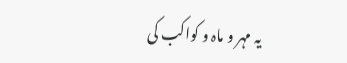یہ مہر و ماہ و کواکب کی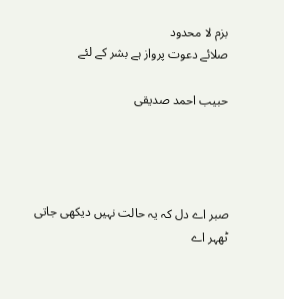بزم لا محدود
صلائے دعوت پرواز ہے بشر کے لئے

حبیب احمد صدیقی




صبر اے دل کہ یہ حالت نہیں دیکھی جاتی
ٹھہر اے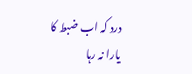درد کہ اب ضبط کا یارا نہ رہا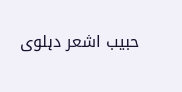حبیب اشعر دہلوی